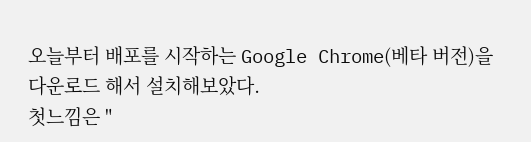오늘부터 배포를 시작하는 Google Chrome(베타 버전)을 다운로드 해서 설치해보았다.
첫느낌은 "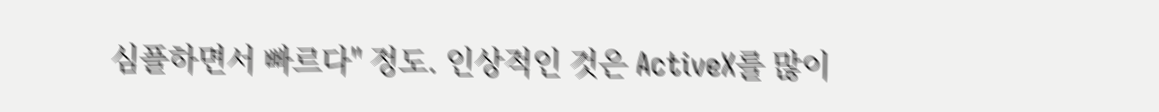심플하면서 빠르다" 정도. 인상적인 것은 ActiveX를 많이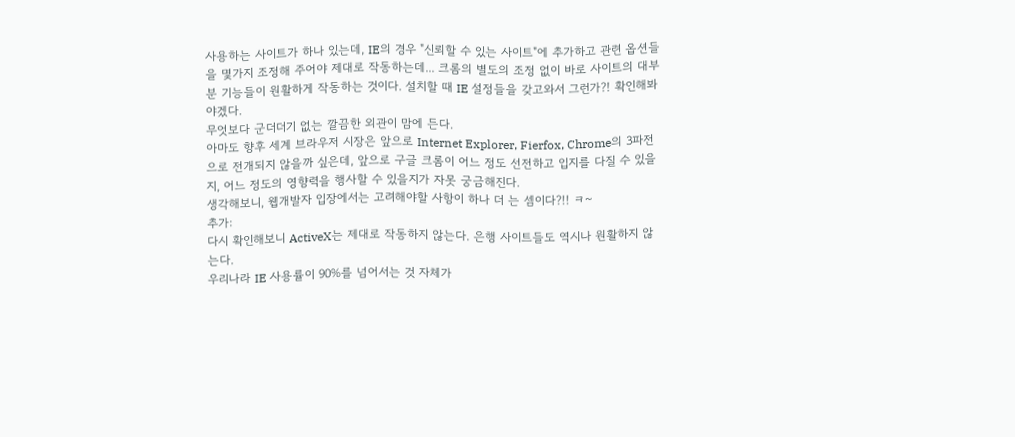사용하는 사이트가 하나 있는데, IE의 경우 "신뢰할 수 있는 사이트"에 추가하고 관련 옵션들을 몇가지 조정해 주어야 제대로 작동하는데... 크롬의 별도의 조정 없이 바로 사이트의 대부분 기능들이 원활하게 작동하는 것이다. 설치할 때 IE 설정들을 갖고와서 그런가?! 확인해봐야겠다.
무엇보다 군더더기 없는 깔끔한 외관이 맘에 든다.
아마도 향후 세계 브라우저 시장은 앞으로 Internet Explorer, Fierfox, Chrome의 3파전으로 전개되지 않을까 싶은데, 앞으로 구글 크롬이 어느 정도 선전하고 입지를 다질 수 있을지, 어느 정도의 영향력을 행사할 수 있을지가 자못 궁금해진다.
생각해보니, 웹개발자 입장에서는 고려해야할 사항이 하나 더 는 셈이다?!! ㅋ~
추가:
다시 확인해보니 ActiveX는 제대로 작동하지 않는다. 은행 사이트들도 역시나 원활하지 않는다.
우리나라 IE 사용률이 90%를 넘어서는 것 자체가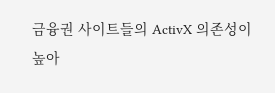금융권 사이트들의 ActivX 의존성이 높아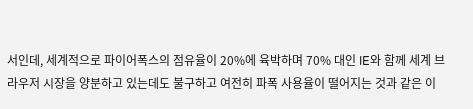서인데, 세계적으로 파이어폭스의 점유율이 20%에 육박하며 70% 대인 IE와 함께 세계 브라우저 시장을 양분하고 있는데도 불구하고 여전히 파폭 사용율이 떨어지는 것과 같은 이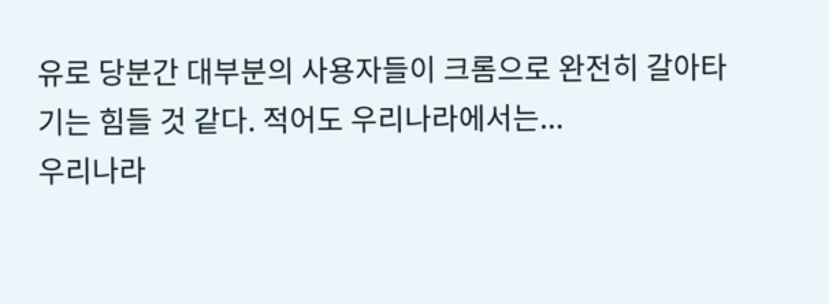유로 당분간 대부분의 사용자들이 크롬으로 완전히 갈아타기는 힘들 것 같다. 적어도 우리나라에서는...
우리나라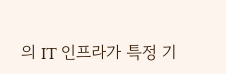의 IT 인프라가 특정 기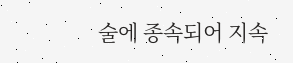술에 종속되어 지속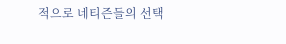적으로 네티즌들의 선택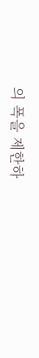의 폭을 제한하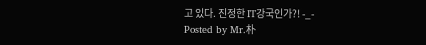고 있다. 진정한 IT강국인가?! -_-
Posted by Mr.朴